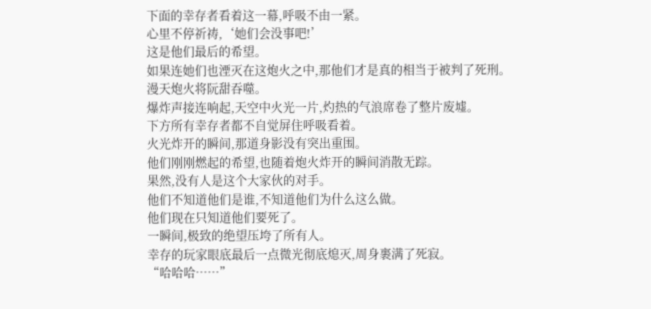下面的幸存者看着这一幕,呼吸不由一紧。
心里不停祈祷,‘她们会没事吧!’
这是他们最后的希望。
如果连她们也湮灭在这炮火之中,那他们才是真的相当于被判了死刑。
漫天炮火将阮甜吞噬。
爆炸声接连响起,天空中火光一片,灼热的气浪席卷了整片废墟。
下方所有幸存者都不自觉屏住呼吸看着。
火光炸开的瞬间,那道身影没有突出重围。
他们刚刚燃起的希望,也随着炮火炸开的瞬间消散无踪。
果然,没有人是这个大家伙的对手。
他们不知道他们是谁,不知道他们为什么这么做。
他们现在只知道他们要死了。
一瞬间,极致的绝望压垮了所有人。
幸存的玩家眼底最后一点微光彻底熄灭,周身裹满了死寂。
“哈哈哈……”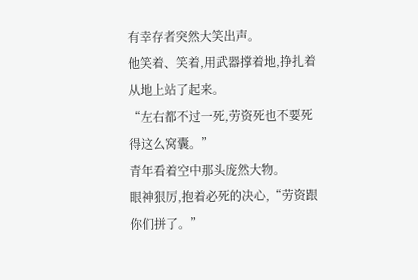有幸存者突然大笑出声。
他笑着、笑着,用武器撑着地,挣扎着从地上站了起来。
“左右都不过一死,劳资死也不要死得这么窝囊。”
青年看着空中那头庞然大物。
眼神狠厉,抱着必死的决心,“劳资跟你们拼了。”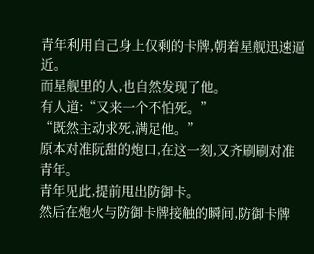青年利用自己身上仅剩的卡牌,朝着星舰迅速逼近。
而星舰里的人,也自然发现了他。
有人道:“又来一个不怕死。”
“既然主动求死,满足他。”
原本对准阮甜的炮口,在这一刻,又齐刷刷对准青年。
青年见此,提前甩出防御卡。
然后在炮火与防御卡牌接触的瞬间,防御卡牌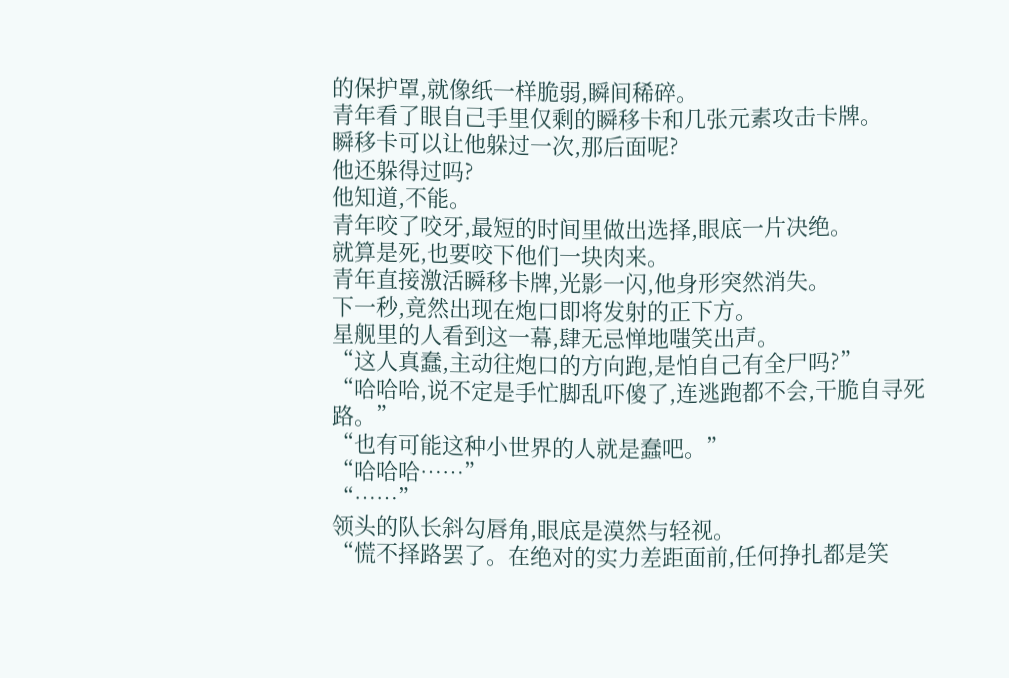的保护罩,就像纸一样脆弱,瞬间稀碎。
青年看了眼自己手里仅剩的瞬移卡和几张元素攻击卡牌。
瞬移卡可以让他躲过一次,那后面呢?
他还躲得过吗?
他知道,不能。
青年咬了咬牙,最短的时间里做出选择,眼底一片决绝。
就算是死,也要咬下他们一块肉来。
青年直接激活瞬移卡牌,光影一闪,他身形突然消失。
下一秒,竟然出现在炮口即将发射的正下方。
星舰里的人看到这一幕,肆无忌惮地嗤笑出声。
“这人真蠢,主动往炮口的方向跑,是怕自己有全尸吗?”
“哈哈哈,说不定是手忙脚乱吓傻了,连逃跑都不会,干脆自寻死路。”
“也有可能这种小世界的人就是蠢吧。”
“哈哈哈……”
“……”
领头的队长斜勾唇角,眼底是漠然与轻视。
“慌不择路罢了。在绝对的实力差距面前,任何挣扎都是笑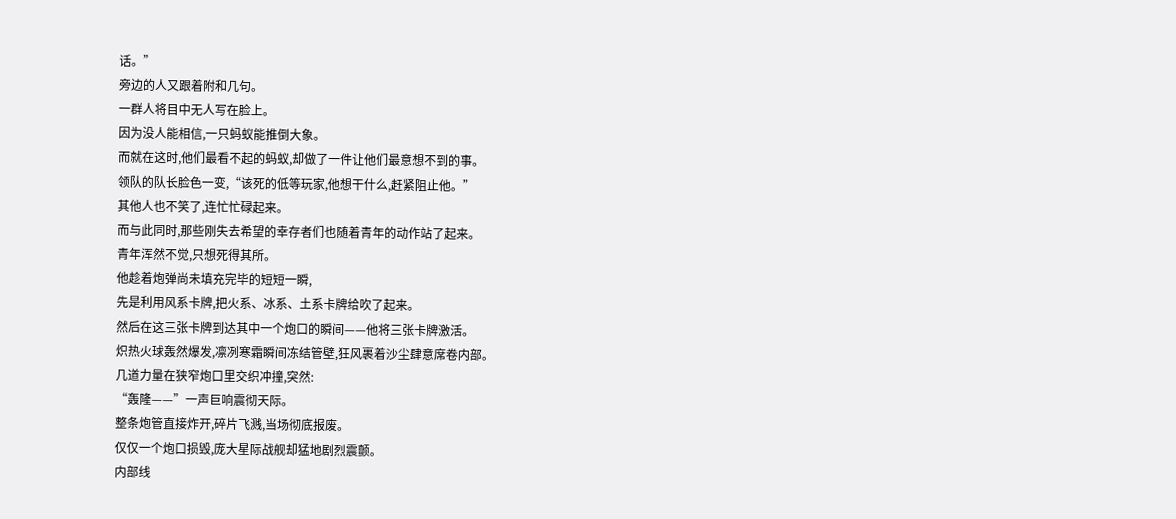话。”
旁边的人又跟着附和几句。
一群人将目中无人写在脸上。
因为没人能相信,一只蚂蚁能推倒大象。
而就在这时,他们最看不起的蚂蚁,却做了一件让他们最意想不到的事。
领队的队长脸色一变,“该死的低等玩家,他想干什么,赶紧阻止他。”
其他人也不笑了,连忙忙碌起来。
而与此同时,那些刚失去希望的幸存者们也随着青年的动作站了起来。
青年浑然不觉,只想死得其所。
他趁着炮弹尚未填充完毕的短短一瞬,
先是利用风系卡牌,把火系、冰系、土系卡牌给吹了起来。
然后在这三张卡牌到达其中一个炮口的瞬间——他将三张卡牌激活。
炽热火球轰然爆发,凛冽寒霜瞬间冻结管壁,狂风裹着沙尘肆意席卷内部。
几道力量在狭窄炮口里交织冲撞,突然:
“轰隆——”一声巨响震彻天际。
整条炮管直接炸开,碎片飞溅,当场彻底报废。
仅仅一个炮口损毁,庞大星际战舰却猛地剧烈震颤。
内部线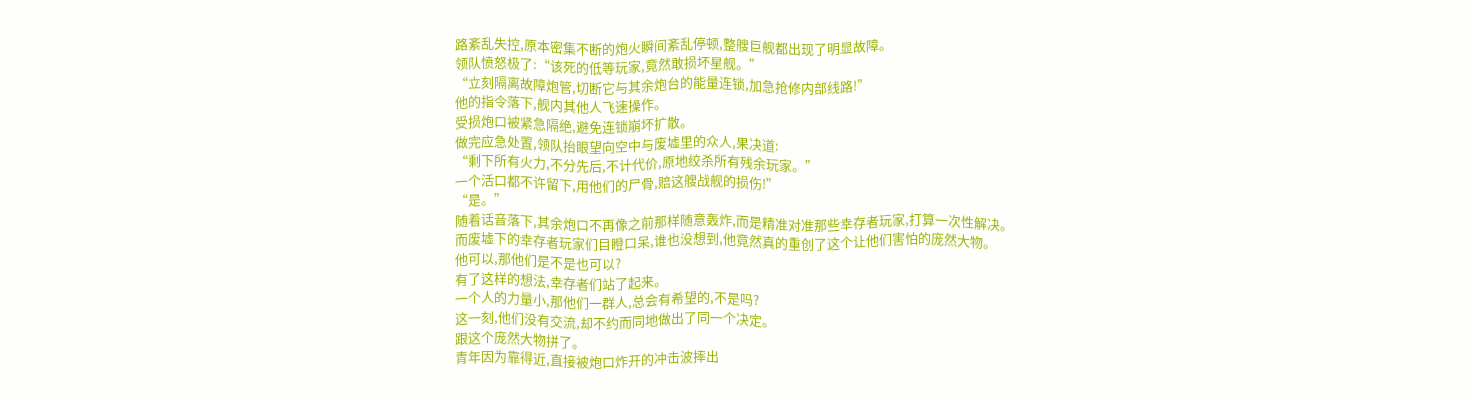路紊乱失控,原本密集不断的炮火瞬间紊乱停顿,整艘巨舰都出现了明显故障。
领队愤怒极了:“该死的低等玩家,竟然敢损坏星舰。”
“立刻隔离故障炮管,切断它与其余炮台的能量连锁,加急抢修内部线路!”
他的指令落下,舰内其他人飞速操作。
受损炮口被紧急隔绝,避免连锁崩坏扩散。
做完应急处置,领队抬眼望向空中与废墟里的众人,果决道:
“剩下所有火力,不分先后,不计代价,原地绞杀所有残余玩家。”
一个活口都不许留下,用他们的尸骨,赔这艘战舰的损伤!”
“是。”
随着话音落下,其余炮口不再像之前那样随意轰炸,而是精准对准那些幸存者玩家,打算一次性解决。
而废墟下的幸存者玩家们目瞪口呆,谁也没想到,他竟然真的重创了这个让他们害怕的庞然大物。
他可以,那他们是不是也可以?
有了这样的想法,幸存者们站了起来。
一个人的力量小,那他们一群人,总会有希望的,不是吗?
这一刻,他们没有交流,却不约而同地做出了同一个决定。
跟这个庞然大物拼了。
青年因为靠得近,直接被炮口炸开的冲击波摔出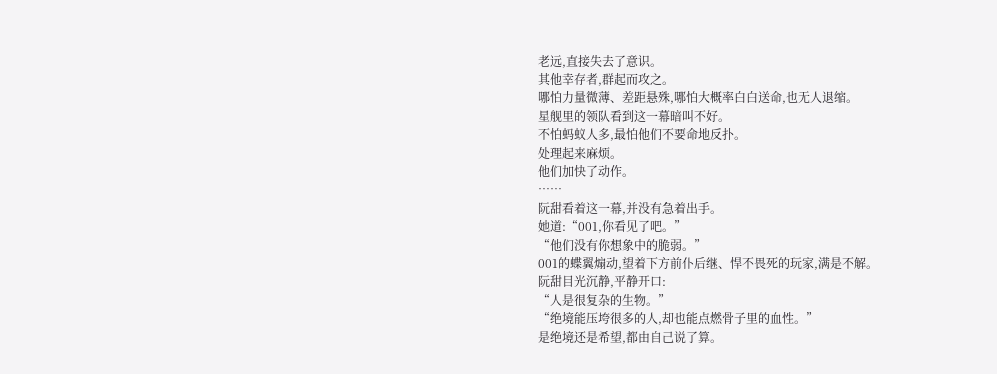老远,直接失去了意识。
其他幸存者,群起而攻之。
哪怕力量微薄、差距悬殊,哪怕大概率白白送命,也无人退缩。
星舰里的领队看到这一幕暗叫不好。
不怕蚂蚁人多,最怕他们不要命地反扑。
处理起来麻烦。
他们加快了动作。
……
阮甜看着这一幕,并没有急着出手。
她道:“001,你看见了吧。”
“他们没有你想象中的脆弱。”
001的蝶翼煽动,望着下方前仆后继、悍不畏死的玩家,满是不解。
阮甜目光沉静,平静开口:
“人是很复杂的生物。”
“绝境能压垮很多的人,却也能点燃骨子里的血性。”
是绝境还是希望,都由自己说了算。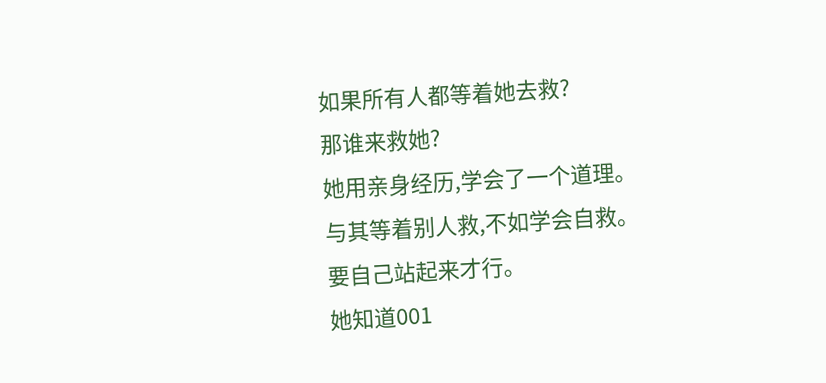如果所有人都等着她去救?
那谁来救她?
她用亲身经历,学会了一个道理。
与其等着别人救,不如学会自救。
要自己站起来才行。
她知道001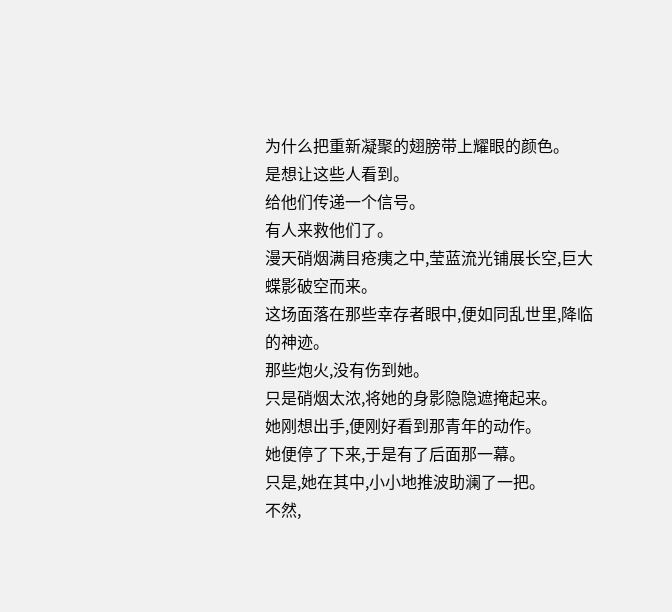为什么把重新凝聚的翅膀带上耀眼的颜色。
是想让这些人看到。
给他们传递一个信号。
有人来救他们了。
漫天硝烟满目疮痍之中,莹蓝流光铺展长空,巨大蝶影破空而来。
这场面落在那些幸存者眼中,便如同乱世里,降临的神迹。
那些炮火,没有伤到她。
只是硝烟太浓,将她的身影隐隐遮掩起来。
她刚想出手,便刚好看到那青年的动作。
她便停了下来,于是有了后面那一幕。
只是,她在其中,小小地推波助澜了一把。
不然,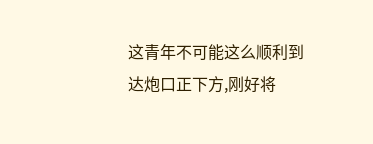这青年不可能这么顺利到达炮口正下方,刚好将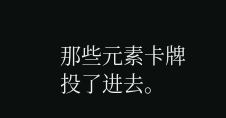那些元素卡牌投了进去。